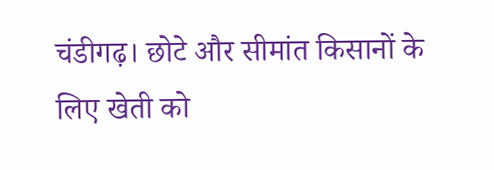चंडीगढ़। छोटे और सीमांत किसानों के लिए खेती को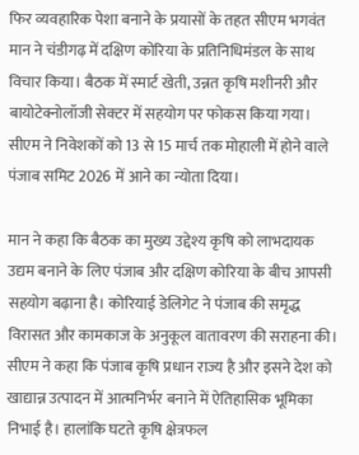फिर व्यवहारिक पेशा बनाने के प्रयासों के तहत सीएम भगवंत मान ने चंडीगढ़ में दक्षिण कोरिया के प्रतिनिधिमंडल के साथ विचार किया। बैठक में स्मार्ट खेती, उन्नत कृषि मशीनरी और बायोटेक्नोलॉजी सेक्टर में सहयोग पर फोकस किया गया। सीएम ने निवेशकों को 13 से 15 मार्च तक मोहाली में होने वाले पंजाब समिट 2026 में आने का न्योता दिया।

मान ने कहा कि बैठक का मुख्य उद्देश्य कृषि को लाभदायक उद्यम बनाने के लिए पंजाब और दक्षिण कोरिया के बीच आपसी सहयोग बढ़ाना है। कोरियाई डेलिगेट ने पंजाब की समृद्ध विरासत और कामकाज के अनुकूल वातावरण की सराहना की। सीएम ने कहा कि पंजाब कृषि प्रधान राज्य है और इसने देश को खाद्यान्न उत्पादन में आत्मनिर्भर बनाने में ऐतिहासिक भूमिका निभाई है। हालांकि घटते कृषि क्षेत्रफल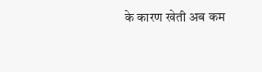के कारण खेती अब कम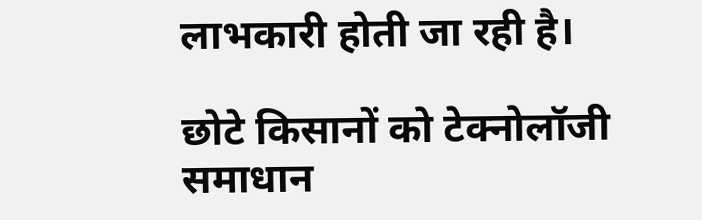लाभकारी होती जा रही है।

छोटे किसानों को टेक्नोलॉजी समाधान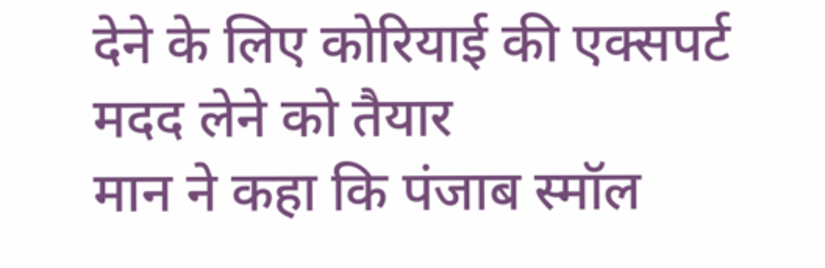देने के लिए कोरियाई की एक्सपर्ट मदद लेने को तैयार
मान ने कहा कि पंजाब स्मॉल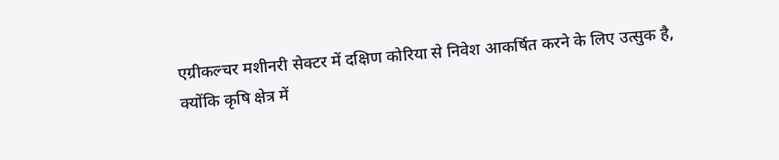एग्रीकल्चर मशीनरी सेक्टर में दक्षिण कोरिया से निवेश आकर्षित करने के लिए उत्सुक है, क्योंकि कृषि क्षेत्र में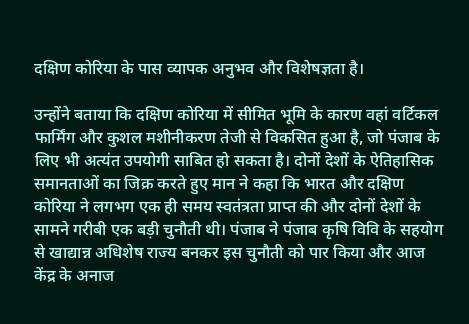दक्षिण कोरिया के पास व्यापक अनुभव और विशेषज्ञता है।

उन्होंने बताया कि दक्षिण कोरिया में सीमित भूमि के कारण वहां वर्टिकल फार्मिंग और कुशल मशीनीकरण तेजी से विकसित हुआ है, जो पंजाब के लिए भी अत्यंत उपयोगी साबित हो सकता है। दोनों देशों के ऐतिहासिक समानताओं का जिक्र करते हुए मान ने कहा कि भारत और दक्षिण कोरिया ने लगभग एक ही समय स्वतंत्रता प्राप्त की और दोनों देशों के सामने गरीबी एक बड़ी चुनौती थी। पंजाब ने पंजाब कृषि विवि के सहयोग से खाद्यान्न अधिशेष राज्य बनकर इस चुनौती को पार किया और आज केंद्र के अनाज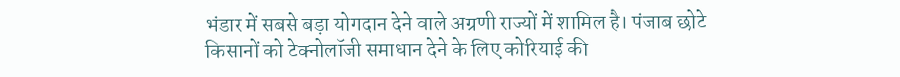भंडार में सबसे बड़ा योगदान देने वाले अग्रणी राज्यों में शामिल है। पंजाब छोटे किसानों को टेक्नोलॉजी समाधान देने के लिए कोरियाई की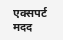एक्सपर्ट मदद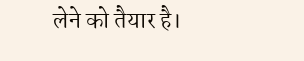लेने को तैयार है।